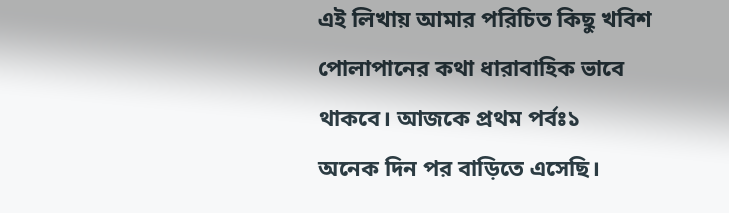এই লিখায় আমার পরিচিত কিছু খবিশ পোলাপানের কথা ধারাবাহিক ভাবে থাকবে। আজকে প্রথম পর্বঃ১
অনেক দিন পর বাড়িতে এসেছি।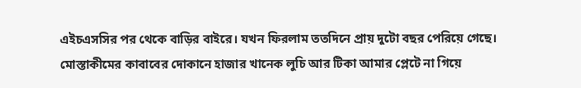এইচএসসির পর থেকে বাড়ির বাইরে। যখন ফিরলাম ততদিনে প্রায় দুটো বছর পেরিয়ে গেছে। মোস্তাকীমের কাবাবের দোকানে হাজার খানেক লুচি আর টিকা আমার প্লেটে না গিয়ে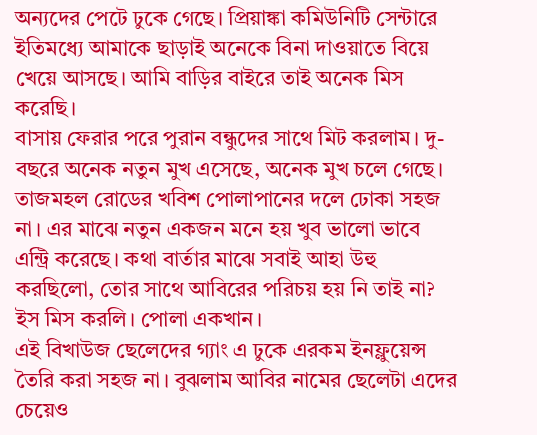অন্যদের পেটে ঢুকে গেছে। প্রিয়াঙ্কা কমিউনিটি সেন্টারে ইতিমধ্যে আমাকে ছাড়াই অনেকে বিনা দাওয়াতে বিয়ে খেয়ে আসছে। আমি বাড়ির বাইরে তাই অনেক মিস করেছি।
বাসায় ফেরার পরে পুরান বন্ধুদের সাথে মিট করলাম। দু-বছরে অনেক নতুন মুখ এসেছে, অনেক মুখ চলে গেছে। তাজমহল রোডের খবিশ পোলাপানের দলে ঢোকা সহজ না। এর মাঝে নতুন একজন মনে হয় খুব ভালো ভাবে এন্ট্রি করেছে। কথা বার্তার মাঝে সবাই আহা উহু করছিলো, তোর সাথে আবিরের পরিচয় হয় নি তাই না? ইস মিস করলি। পোলা একখান।
এই বিখাউজ ছেলেদের গ্যাং এ ঢুকে এরকম ইনফ্লুয়েন্স তৈরি করা সহজ না। বুঝলাম আবির নামের ছেলেটা এদের চেয়েও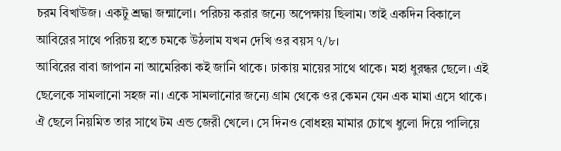চরম বিখাউজ। একটু শ্রদ্ধা জন্মালো। পরিচয় করার জন্যে অপেক্ষায় ছিলাম। তাই একদিন বিকালে আবিরের সাথে পরিচয় হতে চমকে উঠলাম যখন দেখি ওর বয়স ৭/৮।
আবিরের বাবা জাপান না আমেরিকা কই জানি থাকে। ঢাকায় মায়ের সাথে থাকে। মহা ধুরন্ধর ছেলে। এই ছেলেকে সামলানো সহজ না। একে সামলানোর জন্যে গ্রাম থেকে ওর কেমন যেন এক মামা এসে থাকে। ঐ ছেলে নিয়মিত তার সাথে টম এন্ড জেরী খেলে। সে দিনও বোধহয় মামার চোখে ধুলো দিয়ে পালিয়ে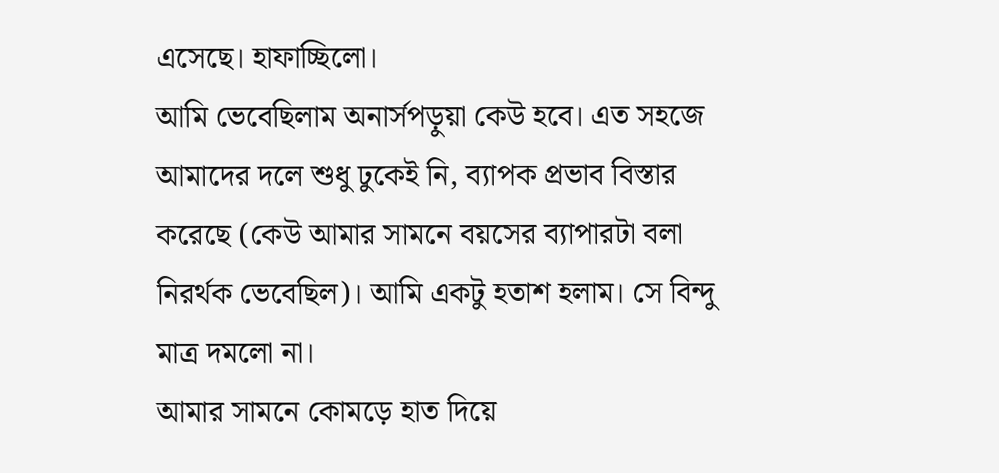এসেছে। হাফাচ্ছিলো।
আমি ভেবেছিলাম অনার্সপড়ুয়া কেউ হবে। এত সহজে আমাদের দলে শুধু ঢুকেই নি, ব্যাপক প্রভাব বিস্তার করেছে (কেউ আমার সামনে বয়সের ব্যাপারটা বলা নিরর্থক ভেবেছিল)। আমি একটু হতাশ হলাম। সে বিন্দু মাত্র দমলো না।
আমার সামনে কোমড়ে হাত দিয়ে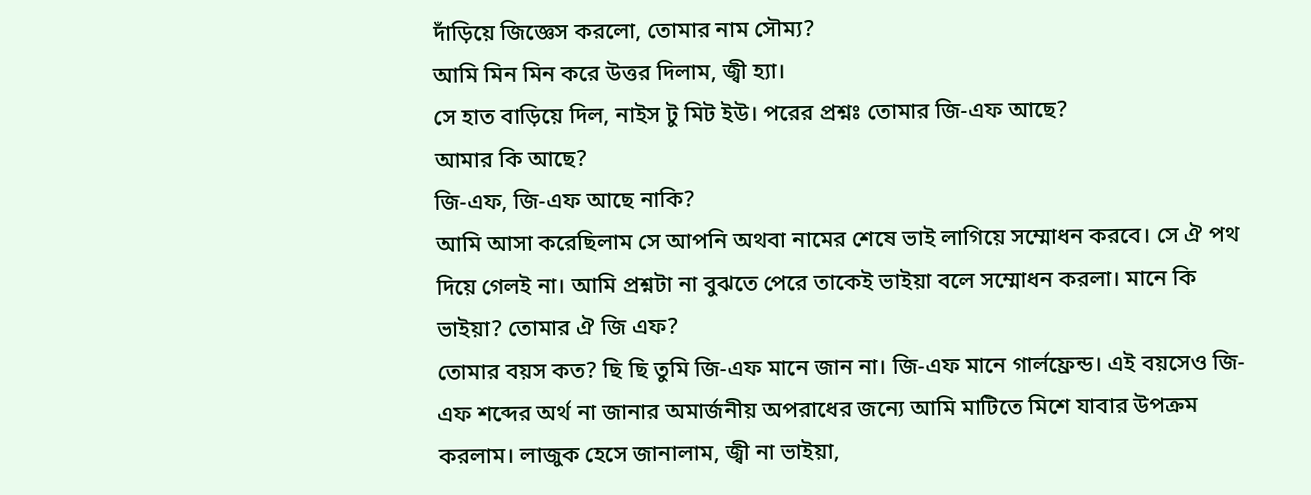দাঁড়িয়ে জিজ্ঞেস করলো, তোমার নাম সৌম্য?
আমি মিন মিন করে উত্তর দিলাম, জ্বী হ্যা।
সে হাত বাড়িয়ে দিল, নাইস টু মিট ইউ। পরের প্রশ্নঃ তোমার জি-এফ আছে?
আমার কি আছে?
জি-এফ, জি-এফ আছে নাকি?
আমি আসা করেছিলাম সে আপনি অথবা নামের শেষে ভাই লাগিয়ে সম্মোধন করবে। সে ঐ পথ দিয়ে গেলই না। আমি প্রশ্নটা না বুঝতে পেরে তাকেই ভাইয়া বলে সম্মোধন করলা। মানে কি ভাইয়া? তোমার ঐ জি এফ?
তোমার বয়স কত? ছি ছি তুমি জি-এফ মানে জান না। জি-এফ মানে গার্লফ্রেন্ড। এই বয়সেও জি-এফ শব্দের অর্থ না জানার অমার্জনীয় অপরাধের জন্যে আমি মাটিতে মিশে যাবার উপক্রম করলাম। লাজুক হেসে জানালাম, জ্বী না ভাইয়া,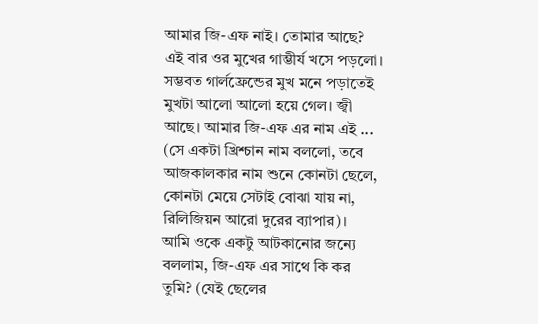আমার জি-এফ নাই। তোমার আছে?
এই বার ওর মুখের গাম্ভীর্য খসে পড়লো। সম্ভবত গার্লফ্রেন্ডের মুখ মনে পড়াতেই মুখটা আলো আলো হয়ে গেল। জ্বী আছে। আমার জি-এফ এর নাম এই ... (সে একটা খ্রিশ্চান নাম বললো, তবে আজকালকার নাম শুনে কোনটা ছেলে, কোনটা মেয়ে সেটাই বোঝা যায় না, রিলিজিয়ন আরো দুরের ব্যাপার)।
আমি ওকে একটু আটকানোর জন্যে বললাম, জি-এফ এর সাথে কি কর তুমি? (যেই ছেলের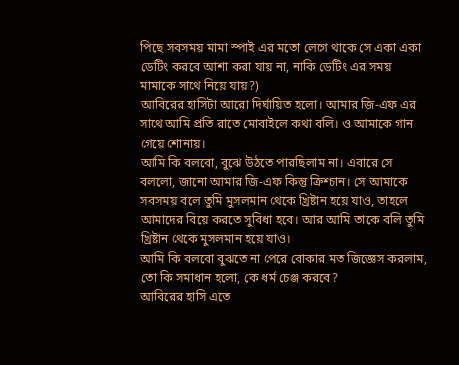পিছে সবসময় মামা স্পাই এর মতো লেগে থাকে সে একা একা ডেটিং করবে আশা করা যায় না, নাকি ডেটিং এর সময় মামাকে সাথে নিয়ে যায়?)
আবিরের হাসিটা আরো দির্ঘায়িত হলো। আমার জি-এফ এর সাথে আমি প্রতি রাতে মোবাইলে কথা বলি। ও আমাকে গান গেয়ে শোনায়।
আমি কি বলবো, বুঝে উঠতে পারছিলাম না। এবারে সে বললো, জানো আমার জি-এফ কিন্তু ক্রিশ্চান। সে আমাকে সবসময় বলে তুমি মুসলমান থেকে খ্রিষ্টান হয়ে যাও, তাহলে আমাদের বিয়ে করতে সুবিধা হবে। আর আমি তাকে বলি তুমি খ্রিষ্টান থেকে মুসলমান হয়ে যাও।
আমি কি বলবো বুঝতে না পেরে বোকার মত জিজ্ঞেস করলাম, তো কি সমাধান হলো, কে ধর্ম চেঞ্জ করবে?
আবিরের হাসি এতে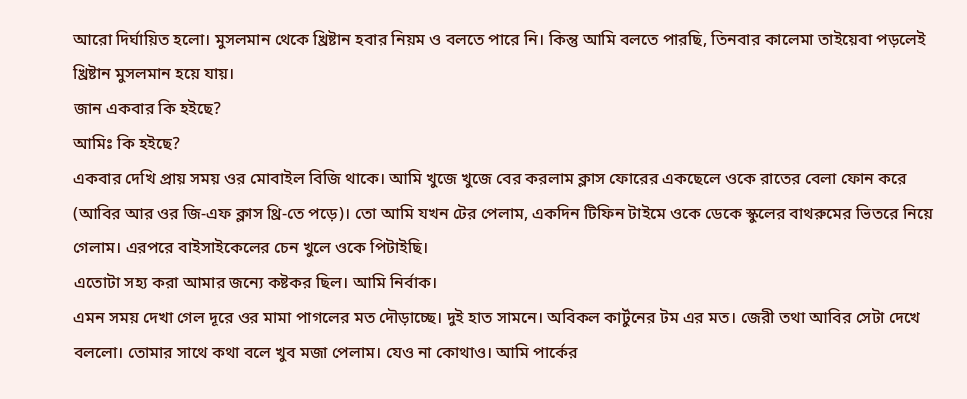আরো দির্ঘায়িত হলো। মুসলমান থেকে খ্রিষ্টান হবার নিয়ম ও বলতে পারে নি। কিন্তু আমি বলতে পারছি, তিনবার কালেমা তাইয়েবা পড়লেই খ্রিষ্টান মুসলমান হয়ে যায়।
জান একবার কি হইছে?
আমিঃ কি হইছে?
একবার দেখি প্রায় সময় ওর মোবাইল বিজি থাকে। আমি খুজে খুজে বের করলাম ক্লাস ফোরের একছেলে ওকে রাতের বেলা ফোন করে (আবির আর ওর জি-এফ ক্লাস থ্রি-তে পড়ে)। তো আমি যখন টের পেলাম, একদিন টিফিন টাইমে ওকে ডেকে স্কুলের বাথরুমের ভিতরে নিয়ে গেলাম। এরপরে বাইসাইকেলের চেন খুলে ওকে পিটাইছি।
এতোটা সহ্য করা আমার জন্যে কষ্টকর ছিল। আমি নির্বাক।
এমন সময় দেখা গেল দূরে ওর মামা পাগলের মত দৌড়াচ্ছে। দুই হাত সামনে। অবিকল কার্টুনের টম এর মত। জেরী তথা আবির সেটা দেখে বললো। তোমার সাথে কথা বলে খুব মজা পেলাম। যেও না কোথাও। আমি পার্কের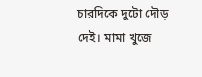চারদিকে দুটো দৌড় দেই। মামা খুজে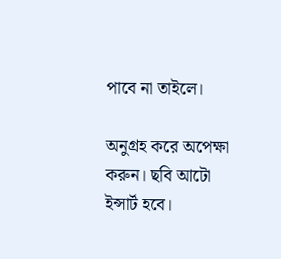পাবে না তাইলে।

অনুগ্রহ করে অপেক্ষা করুন। ছবি আটো ইন্সার্ট হবে।